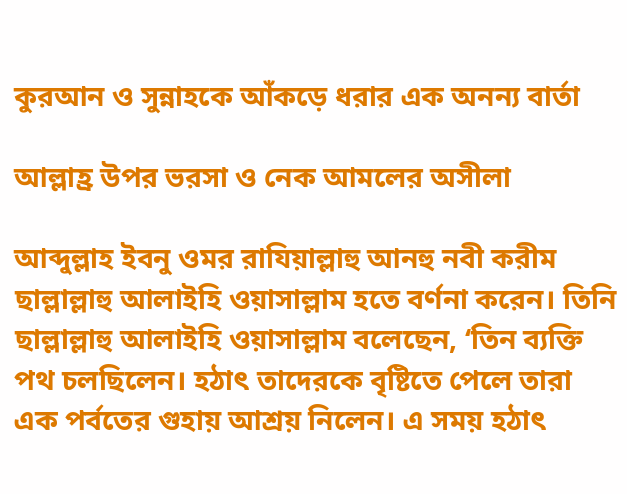কুরআন ও সুন্নাহকে আঁকড়ে ধরার এক অনন্য বার্তা

আল্লাহ্র উপর ভরসা ও নেক আমলের অসীলা

আব্দুল্লাহ ইবনু ওমর রাযিয়াল্লাহু আনহু নবী করীম ছাল্লাল্লাহু আলাইহি ওয়াসাল্লাম হতে বর্ণনা করেন। তিনি ছাল্লাল্লাহু আলাইহি ওয়াসাল্লাম বলেছেন, ‘তিন ব্যক্তি পথ চলছিলেন। হঠাৎ তাদেরকে বৃষ্টিতে পেলে তারা এক পর্বতের গুহায় আশ্রয় নিলেন। এ সময় হঠাৎ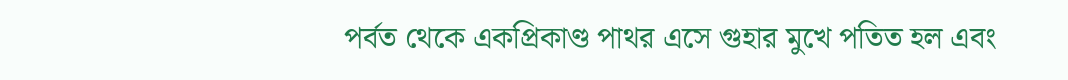পর্বত থেকে একপ্রিকাণ্ড পাথর এসে গুহার মুখে পতিত হল এবং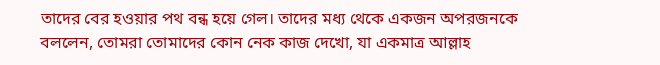তাদের বের হওয়ার পথ বন্ধ হয়ে গেল। তাদের মধ্য থেকে একজন অপরজনকে বললেন, তোমরা তোমাদের কোন নেক কাজ দেখো, যা একমাত্র আল্লাহ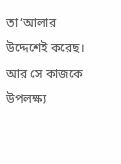তা‘আলার উদ্দেশেই করেছ। আর সে কাজকে উপলক্ষ্য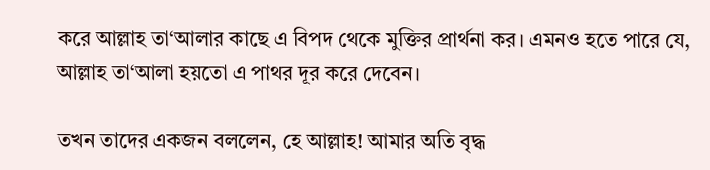করে আল্লাহ তা‘আলার কাছে এ বিপদ থেকে মুক্তির প্রার্থনা কর। এমনও হতে পারে যে, আল্লাহ তা‘আলা হয়তো এ পাথর দূর করে দেবেন।

তখন তাদের একজন বললেন, হে আল্লাহ! আমার অতি বৃদ্ধ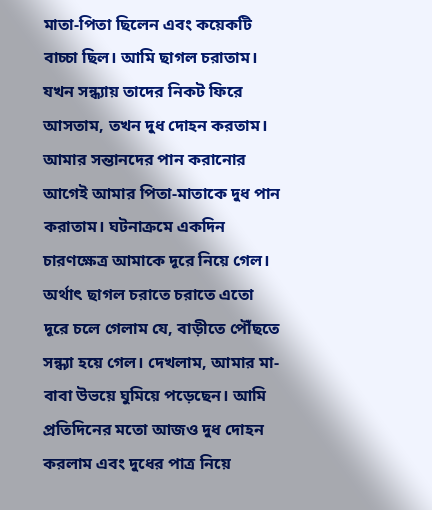মাতা-পিতা ছিলেন এবং কয়েকটি বাচ্চা ছিল। আমি ছাগল চরাতাম। যখন সন্ধ্যায় তাদের নিকট ফিরে আসতাম, তখন দুধ দোহন করতাম। আমার সন্তানদের পান করানোর আগেই আমার পিতা-মাতাকে দুধ পান করাতাম। ঘটনাক্রমে একদিন চারণক্ষেত্র আমাকে দূরে নিয়ে গেল। অর্থাৎ ছাগল চরাতে চরাতে এতো দূরে চলে গেলাম যে, বাড়ীতে পৌঁছতে সন্ধ্যা হয়ে গেল। দেখলাম, আমার মা-বাবা উভয়ে ঘুমিয়ে পড়েছেন। আমি প্রতিদিনের মতো আজও দুধ দোহন করলাম এবং দুধের পাত্র নিয়ে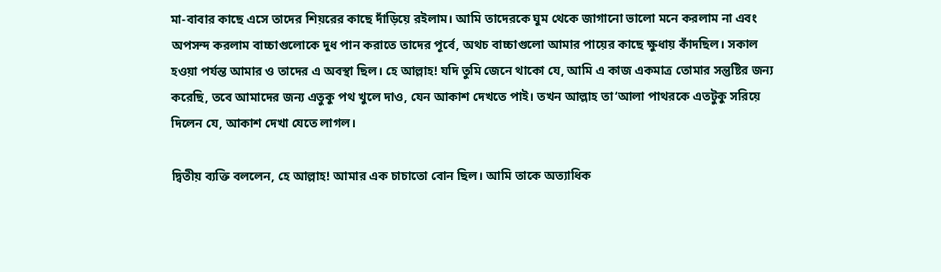মা-বাবার কাছে এসে তাদের শিয়রের কাছে দাঁড়িয়ে রইলাম। আমি তাদেরকে ঘুম থেকে জাগানো ভালো মনে করলাম না এবং অপসন্দ করলাম বাচ্চাগুলোকে দুধ পান করাতে তাদের পূর্বে, অথচ বাচ্চাগুলো আমার পায়ের কাছে ক্ষুধায় কাঁদছিল। সকাল হওয়া পর্যন্ত আমার ও তাদের এ অবস্থা ছিল। হে আল্লাহ! যদি তুমি জেনে থাকো যে, আমি এ কাজ একমাত্র তোমার সন্তুষ্টির জন্য করেছি, তবে আমাদের জন্য এতুকু পথ খুলে দাও, যেন আকাশ দেখতে পাই। তখন আল্লাহ তা‘আলা পাথরকে এতটুকু সরিয়ে দিলেন যে, আকাশ দেখা যেতে লাগল।

দ্বিতীয় ব্যক্তি বললেন, হে আল্লাহ! আমার এক চাচাতো বোন ছিল। আমি তাকে অত্যাধিক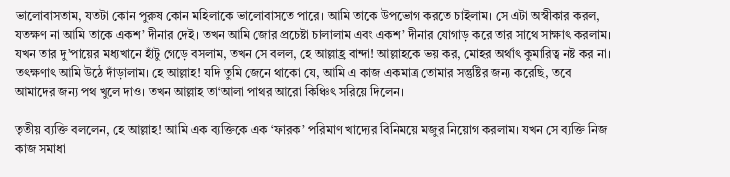ভালোবাসতাম, যতটা কোন পুরুষ কোন মহিলাকে ভালোবাসতে পারে। আমি তাকে উপভোগ করতে চাইলাম। সে এটা অস্বীকার করল, যতক্ষণ না আমি তাকে একশ’ দীনার দেই। তখন আমি জোর প্রচেষ্টা চালালাম এবং একশ’ দীনার যোগাড় করে তার সাথে সাক্ষাৎ করলাম। যখন তার দু’পায়ের মধ্যখানে হাঁটু গেড়ে বসলাম, তখন সে বলল, হে আল্লাহ্র বান্দা! আল্লাহকে ভয় কর, মোহর অর্থাৎ কুমারিত্ব নষ্ট কর না। তৎক্ষণাৎ আমি উঠে দাঁড়ালাম। হে আল্লাহ! যদি তুমি জেনে থাকো যে, আমি এ কাজ একমাত্র তোমার সন্তুষ্টির জন্য করেছি, তবে আমাদের জন্য পথ খুলে দাও। তখন আল্লাহ তা‘আলা পাথর আরো কিঞ্চিৎ সরিয়ে দিলেন।

তৃতীয় ব্যক্তি বললেন, হে আল্লাহ! আমি এক ব্যক্তিকে এক ‘ফারক’ পরিমাণ খাদ্যের বিনিময়ে মজুর নিয়োগ করলাম। যখন সে ব্যক্তি নিজ কাজ সমাধা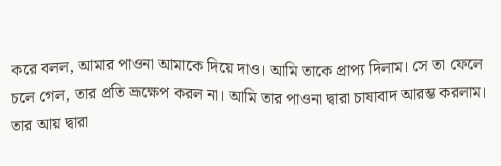করে বলল, আমার পাওনা আমাকে দিয়ে দাও। আমি তাকে প্রাপ্য দিলাম। সে তা ফেলে চলে গেল, তার প্রতি ভ্রূক্ষেপ করল না। আমি তার পাওনা দ্বারা চাষাবাদ আরম্ভ করলাম। তার আয় দ্বারা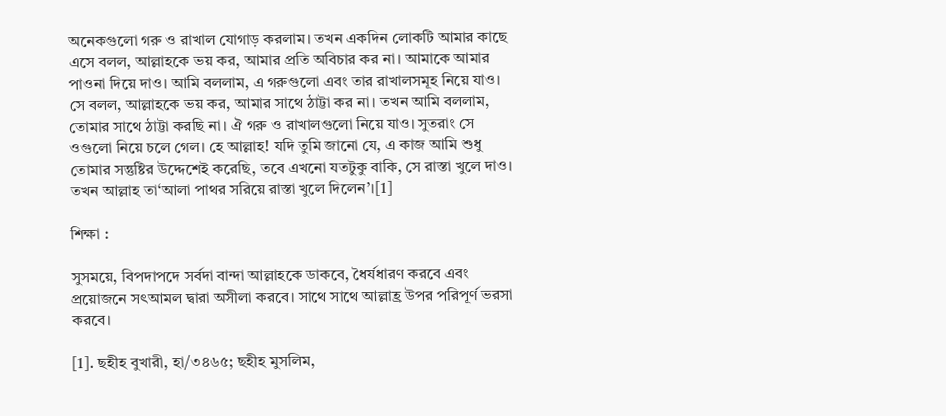অনেকগুলো গরু ও রাখাল যোগাড় করলাম। তখন একদিন লোকটি আমার কাছে এসে বলল, আল্লাহকে ভয় কর, আমার প্রতি অবিচার কর না। আমাকে আমার পাওনা দিয়ে দাও। আমি বললাম, এ গরুগুলো এবং তার রাখালসমূহ নিয়ে যাও। সে বলল, আল্লাহকে ভয় কর, আমার সাথে ঠাট্টা কর না। তখন আমি বললাম, তোমার সাথে ঠাট্টা করছি না। ঐ গরু ও রাখালগুলো নিয়ে যাও। সুতরাং সে ওগুলো নিয়ে চলে গেল। হে আল্লাহ! যদি তুমি জানো যে, এ কাজ আমি শুধু তোমার সন্তুষ্টির উদ্দেশেই করেছি, তবে এখনো যতটুকু বাকি, সে রাস্তা খুলে দাও। তখন আল্লাহ তা‘আলা পাথর সরিয়ে রাস্তা খুলে দিলেন’।[1]

শিক্ষা :

সুসময়ে, বিপদাপদে সর্বদা বান্দা আল্লাহকে ডাকবে, ধৈর্যধারণ করবে এবং প্রয়োজনে সৎআমল দ্বারা অসীলা করবে। সাথে সাথে আল্লাহ্র উপর পরিপূর্ণ ভরসা করবে।

[1]. ছহীহ বুখারী, হা/৩৪৬৫; ছহীহ মুসলিম,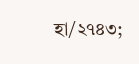হা/২৭৪৩;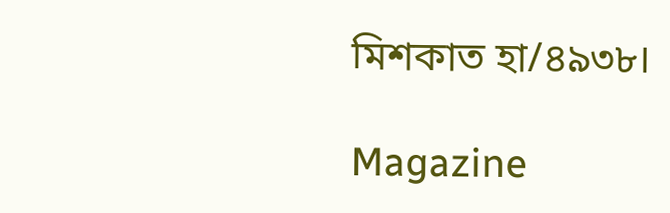মিশকাত হা/৪৯৩৮।

Magazine